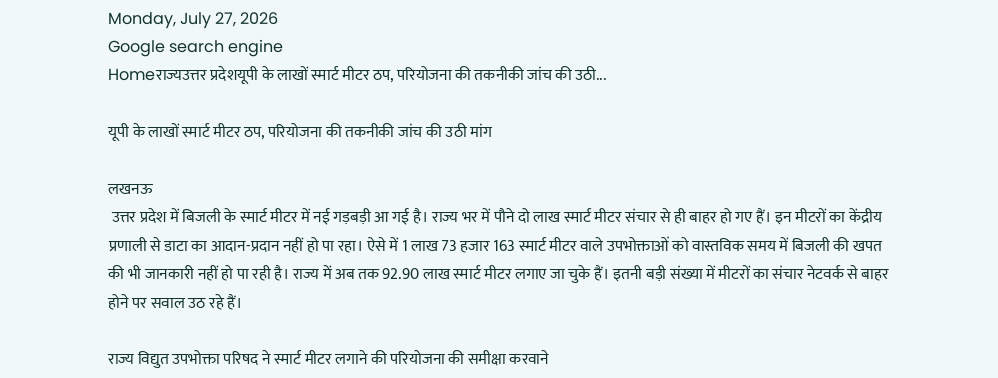Monday, July 27, 2026
Google search engine
Homeराज्यउत्तर प्रदेशयूपी के लाखों स्मार्ट मीटर ठप, परियोजना की तकनीकी जांच की उठी...

यूपी के लाखों स्मार्ट मीटर ठप, परियोजना की तकनीकी जांच की उठी मांग

लखनऊ
 उत्तर प्रदेश में बिजली के स्मार्ट मीटर में नई गड़बड़ी आ गई है। राज्य भर में पौने दो लाख स्मार्ट मीटर संचार से ही बाहर हो गए हैं। इन मीटरों का केंद्रीय प्रणाली से डाटा का आदान-प्रदान नहीं हो पा रहा। ऐसे में 1 लाख 73 हजार 163 स्मार्ट मीटर वाले उपभोक्ताओं को वास्तविक समय में बिजली की खपत की भी जानकारी नहीं हो पा रही है। राज्य में अब तक 92.90 लाख स्मार्ट मीटर लगाए जा चुके हैं। इतनी बड़ी संख्या में मीटरों का संचार नेटवर्क से बाहर होने पर सवाल उठ रहे हैं।

राज्य विद्युत उपभोक्ता परिषद ने स्मार्ट मीटर लगाने की परियोजना की समीक्षा करवाने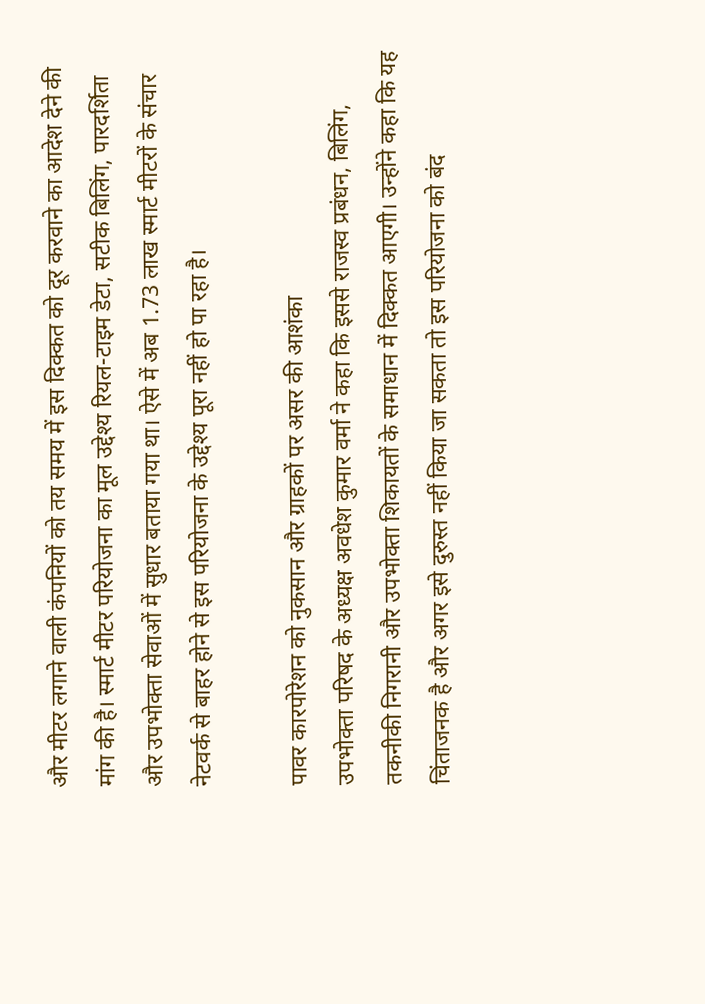और मीटर लगाने वाली कंपनियों को तय समय में इस दिक्कत को दूर करवाने का आदेश देने की मांग की है। स्मार्ट मीटर परियोजना का मूल उद्देश्य रियल-टाइम डेटा, सटीक बिलिंग, पारदर्शिता और उपभोक्ता सेवाओं में सुधार बताया गया था। ऐसे में अब 1.73 लाख स्मार्ट मीटरों के संचार नेटवर्क से बाहर होने से इस परियोजना के उद्देश्य पूरा नहीं हो पा रहा है।

पावर कारपोरेशन को नुकसान और ग्राहकों पर असर की आशंका
उपभोक्ता परिषद के अध्यक्ष अवधेश कुमार वर्मा ने कहा कि इससे राजस्व प्रबंधन, बिलिंग, तकनीकी निगरानी और उपभोक्ता शिकायतों के समाधान में दिक्कत आएगी। उन्होंने कहा कि यह चिंताजनक है और अगर इसे दुरुस्त नहीं किया जा सकता तो इस परियोजना को बंद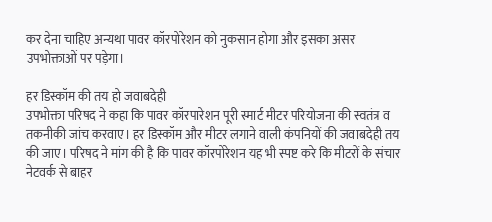कर देना चाहिए अन्यथा पावर कॉरपोरेशन को नुकसान होगा और इसका असर उपभोक्ताओं पर पड़ेगा।

हर डिस्कॉम की तय हो जवाबदेही
उपभोक्ता परिषद ने कहा कि पावर कॉरपारेशन पूरी स्मार्ट मीटर परियोजना की स्वतंत्र व तकनीकी जांच करवाए। हर डिस्कॉम और मीटर लगाने वाली कंपनियों की जवाबदेही तय की जाए। परिषद ने मांग की है कि पावर कॉरपोरेशन यह भी स्पष्ट करे कि मीटरों के संचार नेटवर्क से बाहर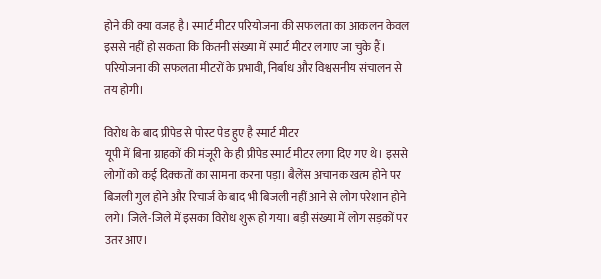होने की क्या वजह है। स्मार्ट मीटर परियोजना की सफलता का आकलन केवल इससे नहीं हो सकता कि कितनी संख्या में स्मार्ट मीटर लगाए जा चुके हैं। परियोजना की सफलता मीटरों के प्रभावी, निर्बाध और विश्वसनीय संचालन से तय होगी।

विरोध के बाद प्रीपेड से पोस्ट पेड हुए है स्मार्ट मीटर
यूपी में बिना ग्राहकों की मंजूरी के ही प्रीपेड स्मार्ट मीटर लगा दिए गए थे। इससे लोगों को कई दिक्कतों का सामना करना पड़ा। बैलेंस अचानक खत्म होने पर बिजली गुल होने और रिचार्ज के बाद भी बिजली नहीं आने से लोग परेशान होने लगे। जिले-जिले में इसका विरोध शुरू हो गया। बड़ी संख्या में लोग सड़कों पर उतर आए।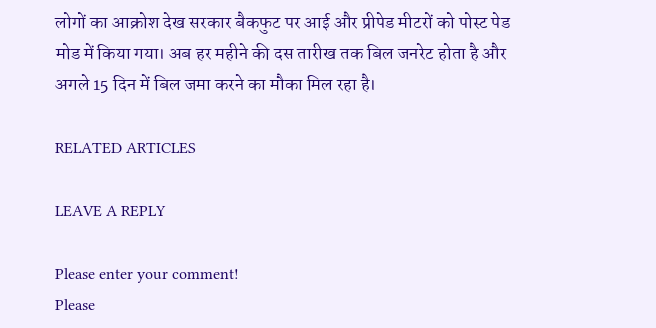लोगों का आक्रोश देख सरकार बैकफुट पर आई और प्रीपेड मीटरों को पोस्ट पेड मोड में किया गया। अब हर महीने की दस तारीख तक बिल जनरेट होता है और अगले 15 दिन में बिल जमा करने का मौका मिल रहा है।

RELATED ARTICLES

LEAVE A REPLY

Please enter your comment!
Please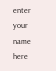enter your name here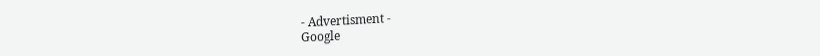- Advertisment -
Google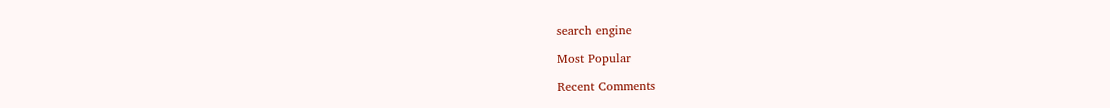search engine

Most Popular

Recent Comments